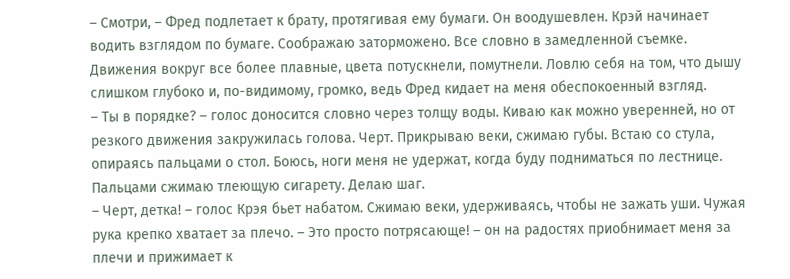– Смотри, – Фред подлетает к брату, протягивая ему бумаги. Он воодушевлен. Крэй начинает водить взглядом по бумаге. Соображаю заторможено. Все словно в замедленной съемке. Движения вокруг все более плавные, цвета потускнели, помутнели. Ловлю себя на том, что дышу слишком глубоко и, по-видимому, громко, ведь Фред кидает на меня обеспокоенный взгляд.
– Ты в порядке? – голос доносится словно через толщу воды. Киваю как можно уверенней, но от резкого движения закружилась голова. Черт. Прикрываю веки, сжимаю губы. Встаю со стула, опираясь пальцами о стол. Боюсь, ноги меня не удержат, когда буду подниматься по лестнице. Пальцами сжимаю тлеющую сигарету. Делаю шаг.
– Черт, детка! – голос Крэя бьет набатом. Сжимаю веки, удерживаясь, чтобы не зажать уши. Чужая рука крепко хватает за плечо. – Это просто потрясающе! – он на радостях приобнимает меня за плечи и прижимает к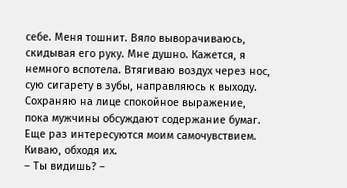себе. Меня тошнит. Вяло выворачиваюсь, скидывая его руку. Мне душно. Кажется, я немного вспотела. Втягиваю воздух через нос, сую сигарету в зубы, направляюсь к выходу. Сохраняю на лице спокойное выражение, пока мужчины обсуждают содержание бумаг. Еще раз интересуются моим самочувствием. Киваю, обходя их.
– Ты видишь? –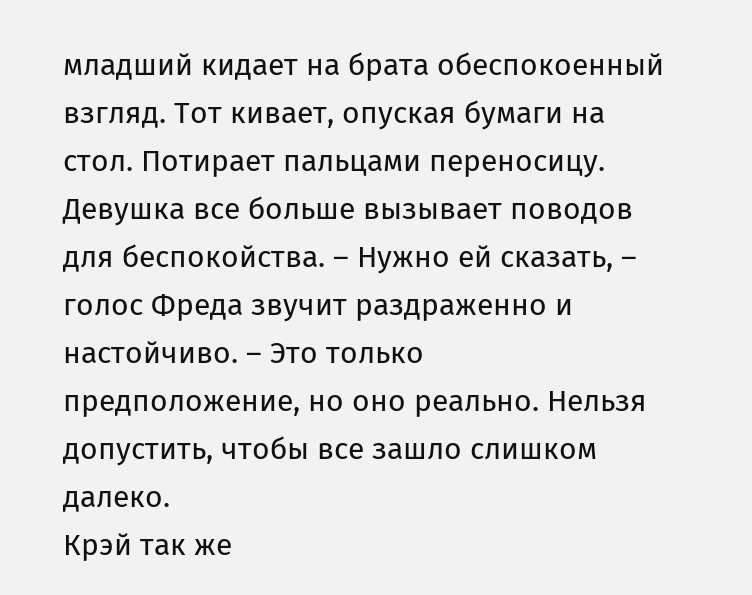младший кидает на брата обеспокоенный взгляд. Тот кивает, опуская бумаги на стол. Потирает пальцами переносицу. Девушка все больше вызывает поводов для беспокойства. – Нужно ей сказать, – голос Фреда звучит раздраженно и настойчиво. – Это только предположение, но оно реально. Нельзя допустить, чтобы все зашло слишком далеко.
Крэй так же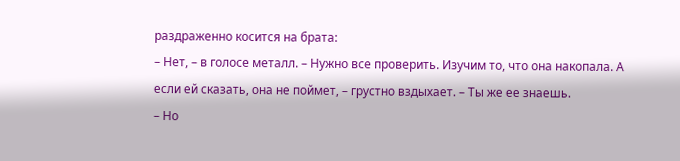раздраженно косится на брата:
– Нет, – в голосе металл. – Нужно все проверить. Изучим то, что она накопала. А если ей сказать, она не поймет, – грустно вздыхает. – Ты же ее знаешь.
– Но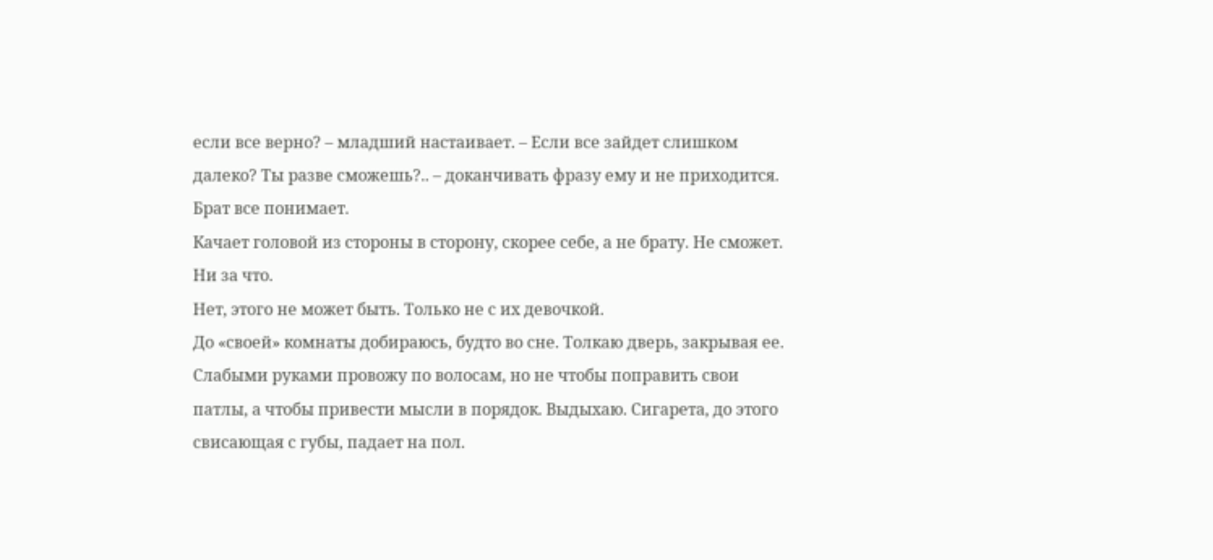если все верно? – младший настаивает. – Если все зайдет слишком далеко? Ты разве сможешь?.. – доканчивать фразу ему и не приходится. Брат все понимает.
Качает головой из стороны в сторону, скорее себе, а не брату. Не сможет. Ни за что.
Нет, этого не может быть. Только не с их девочкой.
До «своей» комнаты добираюсь, будто во сне. Толкаю дверь, закрывая ее. Слабыми руками провожу по волосам, но не чтобы поправить свои патлы, а чтобы привести мысли в порядок. Выдыхаю. Сигарета, до этого свисающая с губы, падает на пол.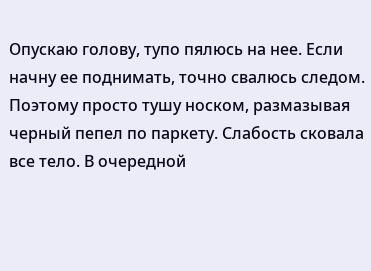Опускаю голову, тупо пялюсь на нее. Если начну ее поднимать, точно свалюсь следом. Поэтому просто тушу носком, размазывая черный пепел по паркету. Слабость сковала все тело. В очередной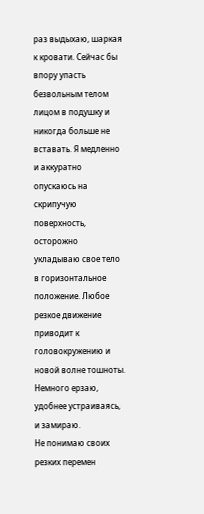раз выдыхаю, шаркая к кровати. Сейчас бы впору упасть безвольным телом лицом в подушку и никогда больше не вставать. Я медленно и аккуратно опускаюсь на скрипучую поверхность, осторожно укладываю свое тело в горизонтальное положение. Любое резкое движение приводит к головокружению и новой волне тошноты. Немного ерзаю, удобнее устраиваясь, и замираю.
Не понимаю своих резких перемен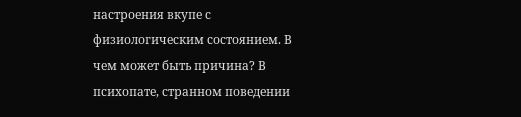настроения вкупе с физиологическим состоянием. В чем может быть причина? В психопате, странном поведении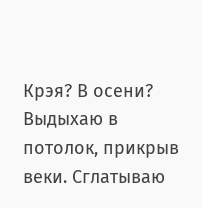Крэя? В осени? Выдыхаю в потолок, прикрыв веки. Сглатываю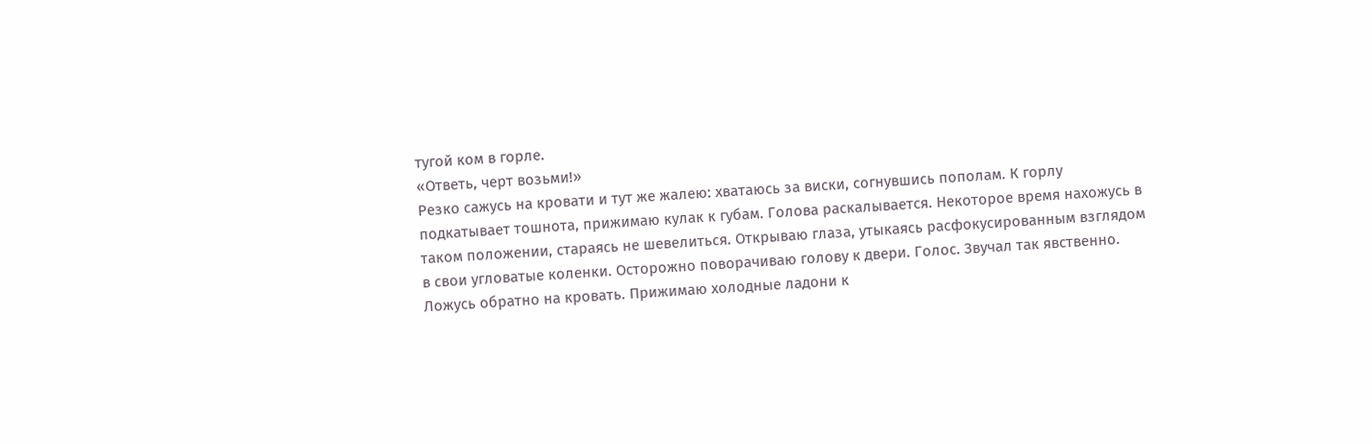тугой ком в горле.
«Ответь, черт возьми!»
Резко сажусь на кровати и тут же жалею: хватаюсь за виски, согнувшись пополам. К горлу подкатывает тошнота, прижимаю кулак к губам. Голова раскалывается. Некоторое время нахожусь в таком положении, стараясь не шевелиться. Открываю глаза, утыкаясь расфокусированным взглядом в свои угловатые коленки. Осторожно поворачиваю голову к двери. Голос. Звучал так явственно. Ложусь обратно на кровать. Прижимаю холодные ладони к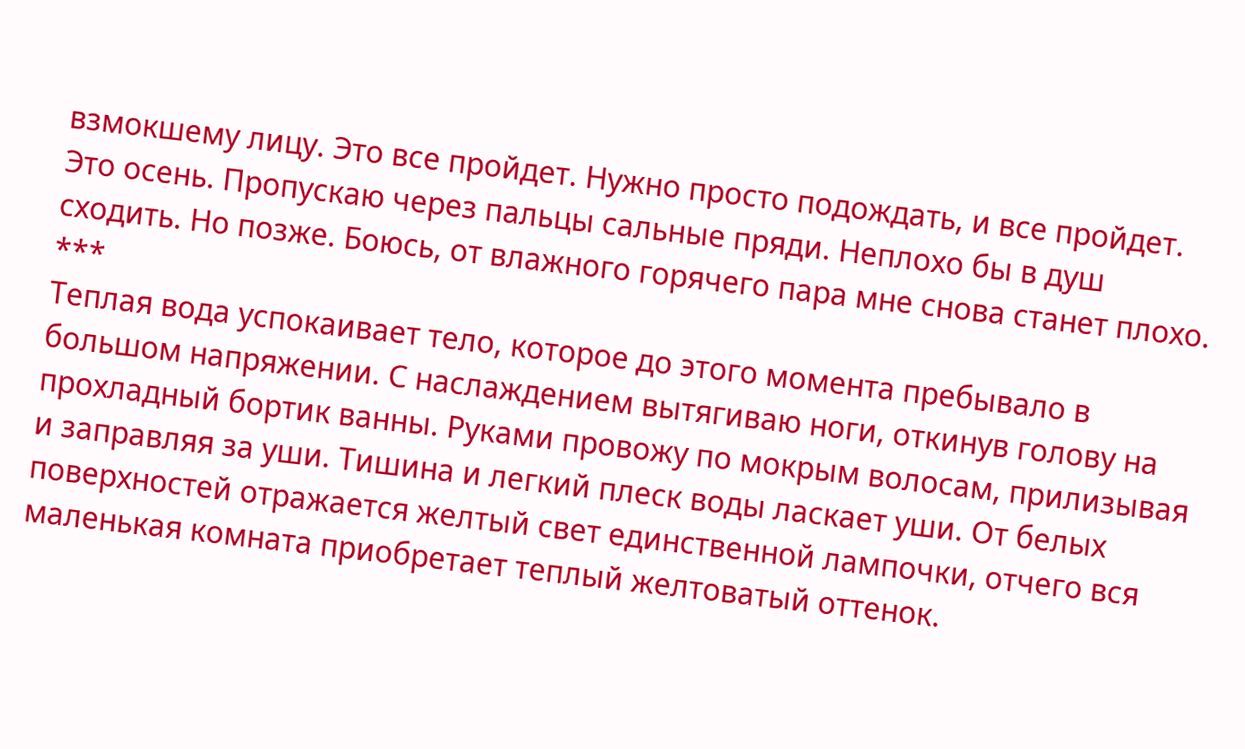взмокшему лицу. Это все пройдет. Нужно просто подождать, и все пройдет. Это осень. Пропускаю через пальцы сальные пряди. Неплохо бы в душ сходить. Но позже. Боюсь, от влажного горячего пара мне снова станет плохо.
***
Теплая вода успокаивает тело, которое до этого момента пребывало в большом напряжении. С наслаждением вытягиваю ноги, откинув голову на прохладный бортик ванны. Руками провожу по мокрым волосам, прилизывая и заправляя за уши. Тишина и легкий плеск воды ласкает уши. От белых поверхностей отражается желтый свет единственной лампочки, отчего вся маленькая комната приобретает теплый желтоватый оттенок.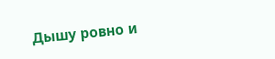Дышу ровно и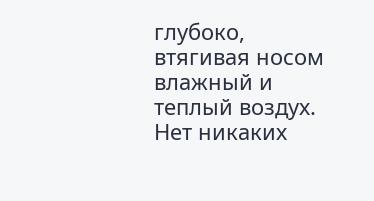глубоко, втягивая носом влажный и теплый воздух. Нет никаких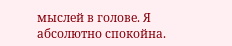мыслей в голове. Я абсолютно спокойна.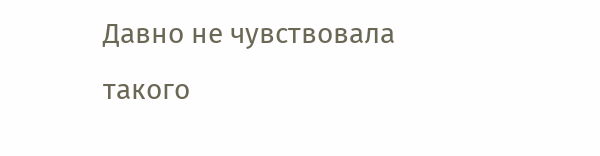Давно не чувствовала такого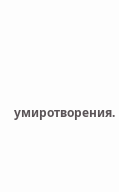умиротворения.